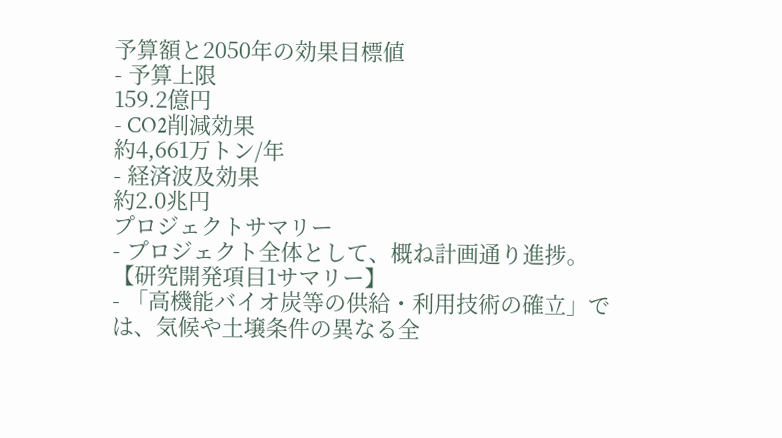予算額と2050年の効果目標値
- 予算上限
159.2億円
- CO2削減効果
約4,661万トン/年
- 経済波及効果
約2.0兆円
プロジェクトサマリー
- プロジェクト全体として、概ね計画通り進捗。
【研究開発項目1サマリー】
- 「高機能バイオ炭等の供給・利用技術の確立」では、気候や土壌条件の異なる全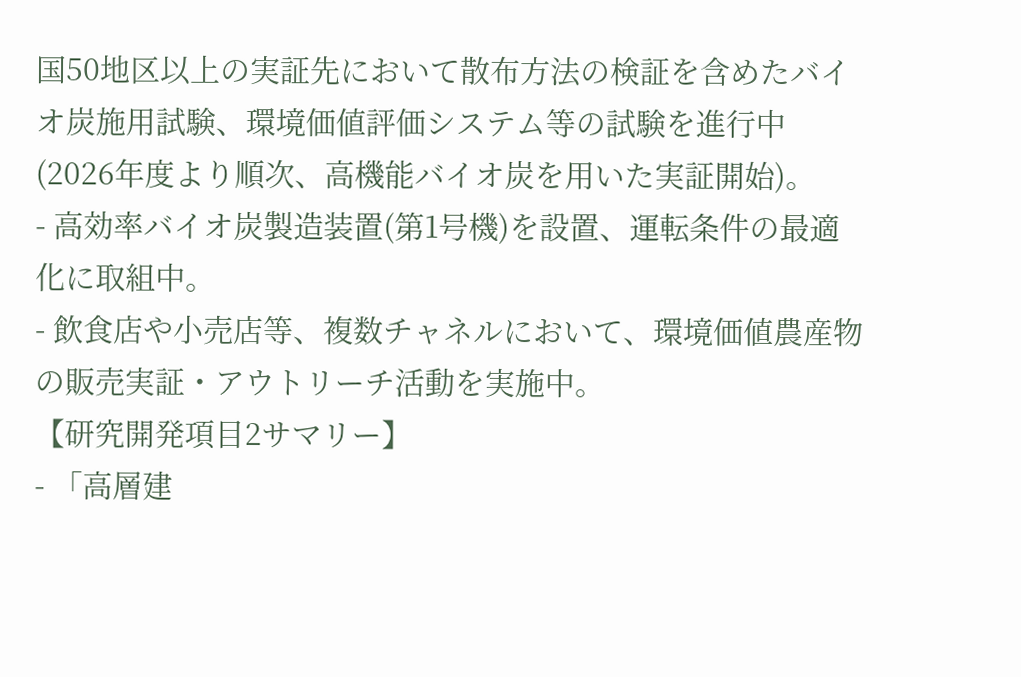国50地区以上の実証先において散布方法の検証を含めたバイオ炭施用試験、環境価値評価システム等の試験を進行中(2026年度より順次、高機能バイオ炭を用いた実証開始)。
- 高効率バイオ炭製造装置(第1号機)を設置、運転条件の最適化に取組中。
- 飲食店や小売店等、複数チャネルにおいて、環境価値農産物の販売実証・アウトリーチ活動を実施中。
【研究開発項目2サマリー】
- 「高層建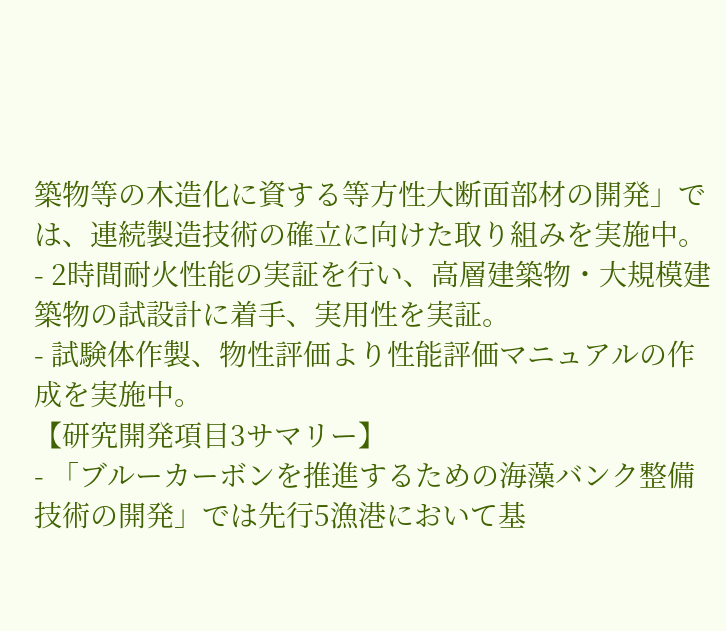築物等の木造化に資する等方性大断面部材の開発」では、連続製造技術の確立に向けた取り組みを実施中。
- 2時間耐火性能の実証を行い、高層建築物・大規模建築物の試設計に着手、実用性を実証。
- 試験体作製、物性評価より性能評価マニュアルの作成を実施中。
【研究開発項目3サマリー】
- 「ブルーカーボンを推進するための海藻バンク整備技術の開発」では先行5漁港において基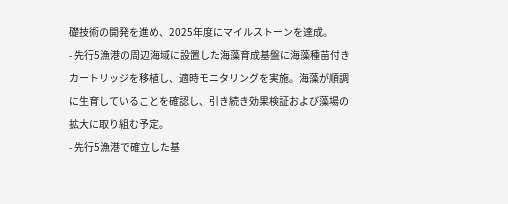礎技術の開発を進め、2025年度にマイルストーンを達成。
- 先行5漁港の周辺海域に設置した海藻育成基盤に海藻種苗付きカートリッジを移植し、適時モニタリングを実施。海藻が順調に生育していることを確認し、引き続き効果検証および藻場の拡大に取り組む予定。
- 先行5漁港で確立した基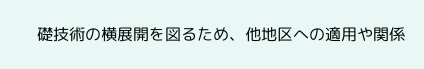礎技術の横展開を図るため、他地区への適用や関係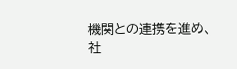機関との連携を進め、社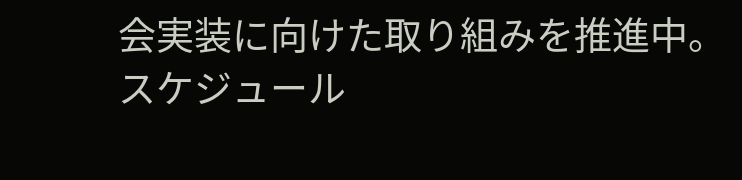会実装に向けた取り組みを推進中。
スケジュール